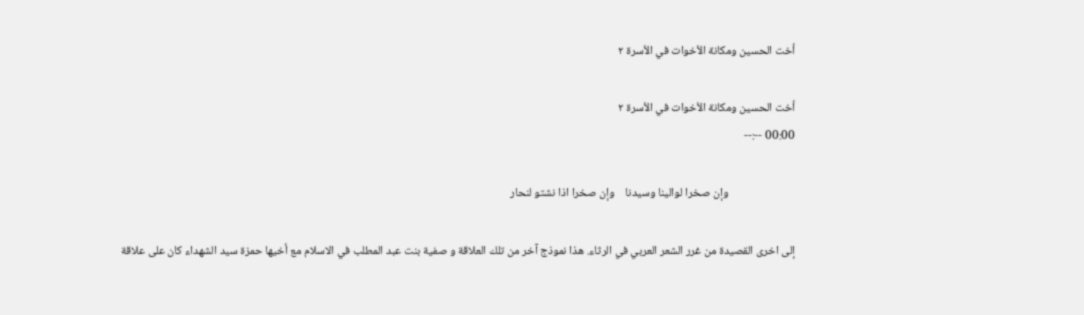أخت الحسين ومكانة الأخوات في الأسرة ٢

أخت الحسين ومكانة الأخوات في الأسرة ٢
00:00 --:--

                         وإن صخرا لوالينا وسيدنا    وإن صخرا اذا نشتو لنحار

إلى اخرى القصيدة من غرر الشعر العربي في الرثاء. هذا نموذج آخر من تلك العلاقة و صفية بنت عبد المطلب في الاسلام مع أخيها حمزة سيد الشهداء كان على علاقة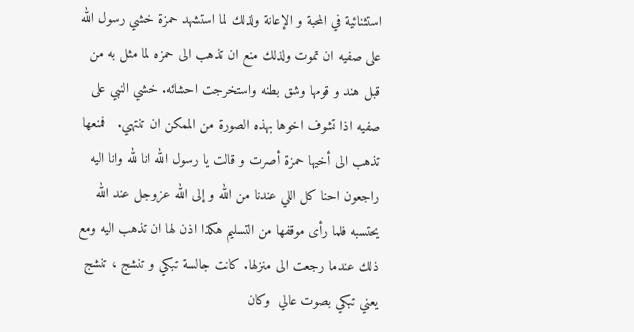استثنائية في المحبة و الإعانة ولذلك لما استشهد حمزة خشي رسول الله على صفيه ان تموت ولذلك منع ان تذهب الى حمزه لما مثل به من قبل هند و قومها وشق بطنه واستخرجت احشائه. خشي النبي على صفيه اذا تشوف اخوها بهذه الصورة من الممكن ان تنتهي.   فمنعها تذهب الى أخيها حمزة أصرت و قالت يا رسول الله انا لله وانا اليه راجعون احنا كل اللي عندنا من الله و إلى الله عزوجل عند الله يحتسبه فلما رأى موقفها من التسليم هكذا اذن لها ان تذهب اليه ومع ذلك عندما رجعت الى منزلها. كانت جالسة تبكي و تنشج ، تنشج يعني تبكي بصوت عالي  وكان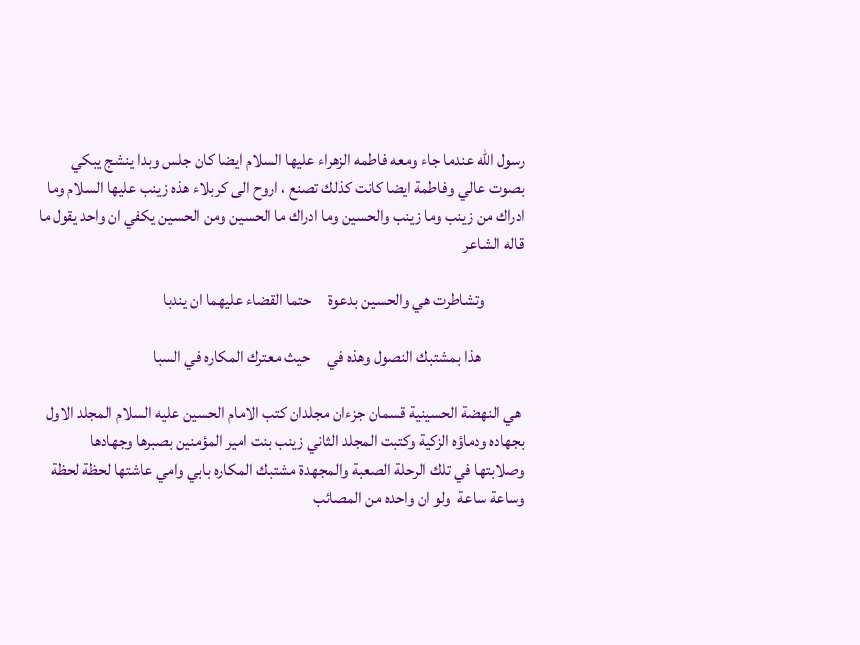رسول الله عندما جاء ومعه فاطمه الزهراء عليها السلام ايضا كان جلس وبدا ينشج يبكي بصوت عالي وفاطمة ايضا كانت كذلك تصنع ، اروح الى كربلاء هذه زينب عليها السلام وما ادراك من زينب وما زينب والحسين وما ادراك ما الحسين ومن الحسين يكفي ان واحد يقول ما قاله الشاعر

            وتشاطرت هي والحسين بدعوة     حتما القضاء عليهما ان يندبا

             هذا بمشتبك النصول وهذه في     حيث معترك المكاره في السبا

 هي النهضة الحسينية قسمان جزءان مجلدان كتب الامام الحسين عليه السلام المجلد الاول بجهاده ودماؤه الزكية وكتبت المجلد الثاني زينب بنت امير المؤمنين بصبرها وجهادها وصلابتها في تلك الرحلة الصعبة والمجهدة مشتبك المكاره بابي وامي عاشتها لحظة لحظة وساعة ساعة  ولو ان واحده من المصائب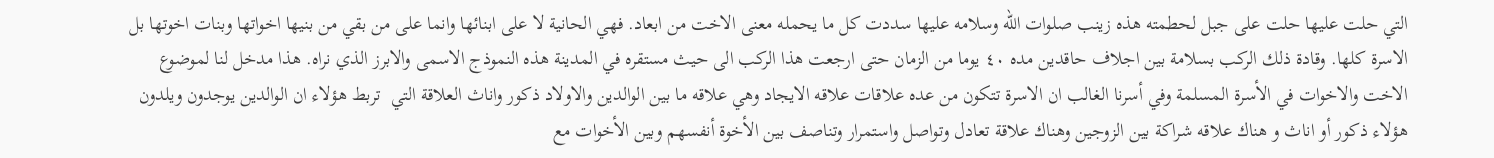التي حلت عليها حلت على جبل لحطمته هذه زينب صلوات الله وسلامه عليها سددت كل ما يحمله معنى الاخت من ابعاد. فهي الحانية لا على ابنائها وانما على من بقي من بنيها اخواتها وبنات اخوتها بل الاسرة كلها. وقادة ذلك الركب بسلامة بين اجلاف حاقدين مده ٤٠ يوما من الزمان حتى ارجعت هذا الركب الى حيث مستقره في المدينة هذه النموذج الاسمى والابرز الذي نراه. هذا مدخل لنا لموضوع الاخت والاخوات في الأسرة المسلمة وفي أسرنا الغالب ان الاسرة تتكون من عده علاقات علاقه الايجاد وهي علاقه ما بين الوالدين والاولاد ذكور واناث العلاقة التي  تربط هؤلاء ان الوالدين يوجدون ويلدون هؤلاء ذكور أو اناث و هناك علاقه شراكة بين الزوجين وهناك علاقة تعادل وتواصل واستمرار وتناصف بين الأخوة أنفسهم وبين الأخوات مع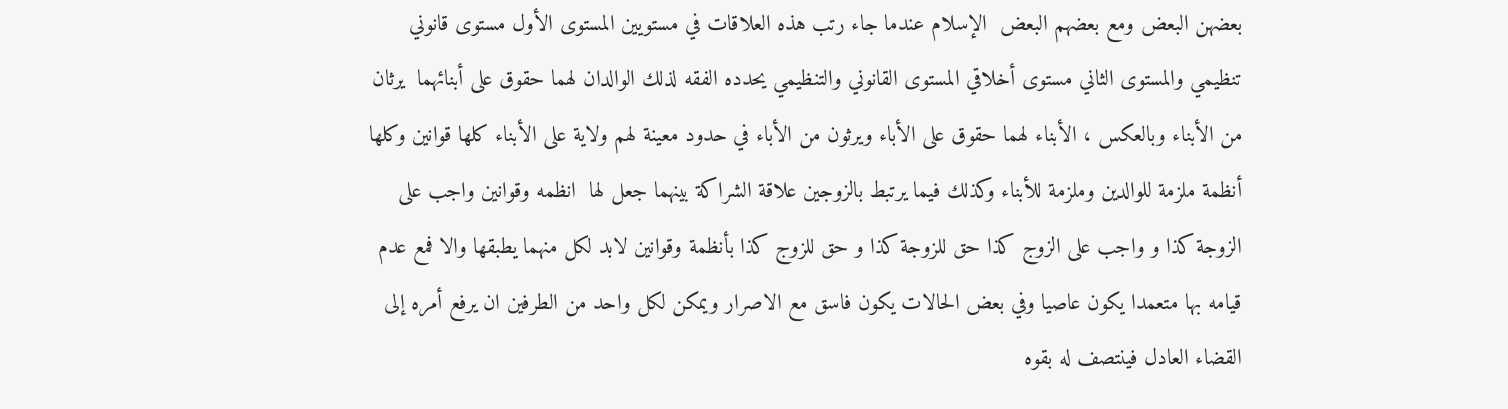بعضهن البعض ومع بعضهم البعض  الإسلام عندما جاء رتب هذه العلاقات في مستويين المستوى الأول مستوى قانوني تنظيمي والمستوى الثاني مستوى أخلاقي المستوى القانوني والتنظيمي يحدده الفقه لذلك الوالدان لهما حقوق على أبنائهما  يرثان من الأبناء وبالعكس ، الأبناء لهما حقوق على الأباء ويرثون من الأباء في حدود معينة لهم ولاية على الأبناء كلها قوانين وكلها أنظمة ملزمة للوالدين وملزمة للأبناء وكذلك فيما يرتبط بالزوجين علاقة الشراكة بينهما جعل لها  انظمه وقوانين واجب على الزوجة كذا و واجب على الزوج كذا حق للزوجة كذا و حق للزوج كذا بأنظمة وقوانين لابد لكل منهما يطبقها والا فمع عدم قيامه بها متعمدا يكون عاصيا وفي بعض الحالات يكون فاسق مع الاصرار ويمكن لكل واحد من الطرفين ان يرفع أمره إلى القضاء العادل فينتصف له بقوه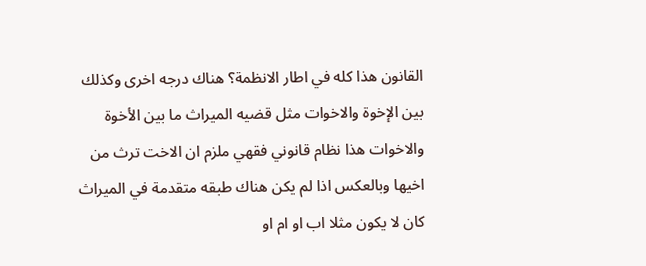القانون هذا كله في اطار الانظمة؟ هناك درجه اخرى وكذلك بين الإخوة والاخوات مثل قضيه الميراث ما بين الأخوة والاخوات هذا نظام قانوني فقهي ملزم ان الاخت ترث من اخيها وبالعكس اذا لم يكن هناك طبقه متقدمة في الميراث كان لا يكون مثلا اب او ام او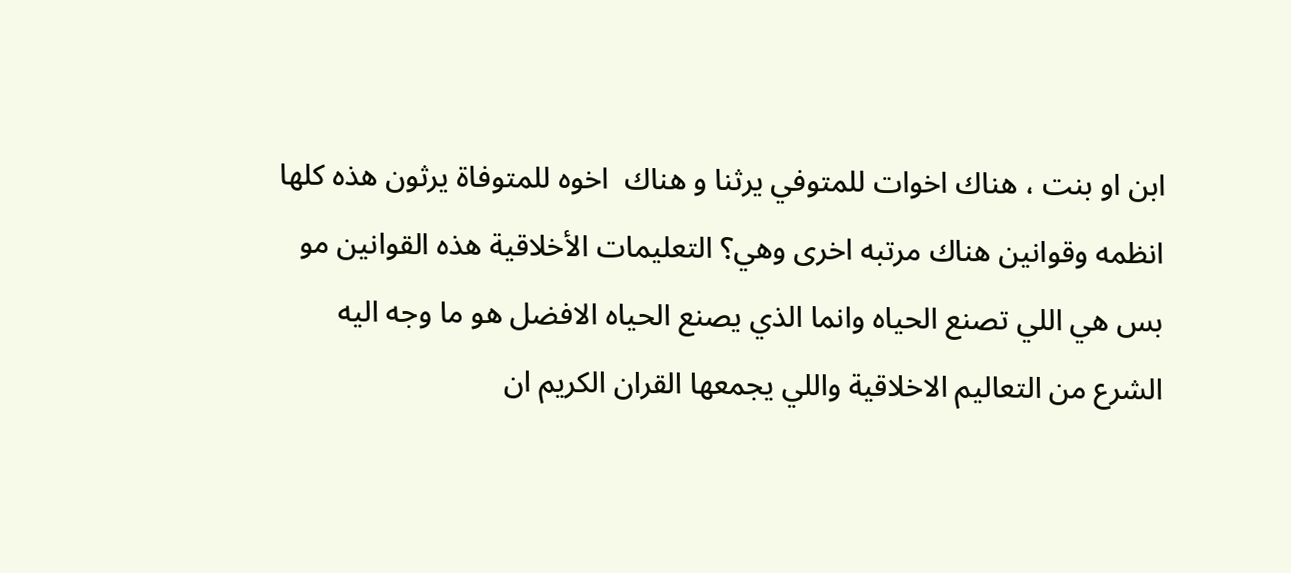ابن او بنت ، هناك اخوات للمتوفي يرثنا و هناك  اخوه للمتوفاة يرثون هذه كلها انظمه وقوانين هناك مرتبه اخرى وهي؟ التعليمات الأخلاقية هذه القوانين مو بس هي اللي تصنع الحياه وانما الذي يصنع الحياه الافضل هو ما وجه اليه الشرع من التعاليم الاخلاقية واللي يجمعها القران الكريم ان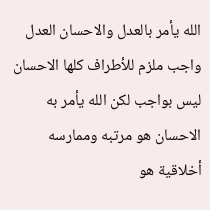الله يأمر بالعدل والاحسان العدل واجب ملزم للأطراف كلها الاحسان ليس بواجب لكن الله يأمر به الاحسان هو مرتبه وممارسه أخلاقية هو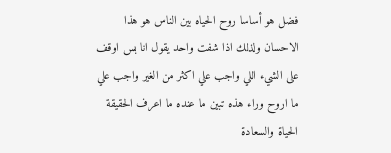فضل هو أساسا روح الحياه بين الناس هو هذا الاحسان ولذلك اذا شفت واحد يقول انا بس اوقف على الشيء اللي واجب علي اكثر من الغير واجب علي ما اروح وراء هذه تبين ما عنده ما اعرف الحقيقة الحياة والسعادة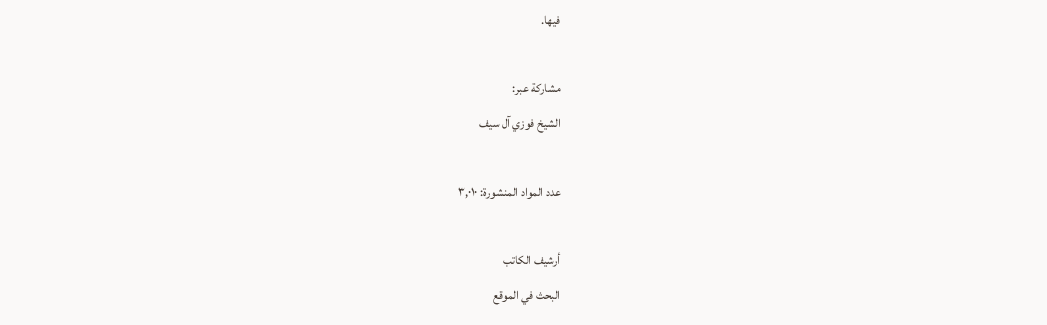فيها.

مشاركة عبر:
الشيخ فوزي آل سيف

عدد المواد المنشورة: ٣,٠١٠

أرشيف الكاتب
البحث في الموقع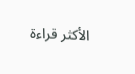الأكثر قراءة